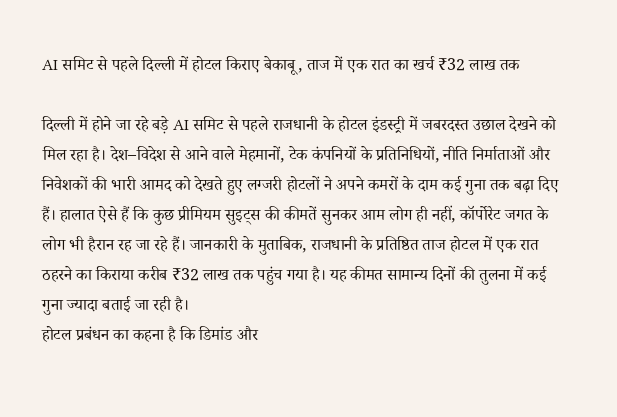AI समिट से पहले दिल्ली में होटल किराए बेकाबू, ताज में एक रात का खर्च ₹32 लाख तक

दिल्ली में होने जा रहे बड़े AI समिट से पहले राजधानी के होटल इंडस्ट्री में जबरदस्त उछाल देखने को मिल रहा है। देश–विदेश से आने वाले मेहमानों, टेक कंपनियों के प्रतिनिधियों, नीति निर्माताओं और निवेशकों की भारी आमद को देखते हुए लग्जरी होटलों ने अपने कमरों के दाम कई गुना तक बढ़ा दिए हैं। हालात ऐसे हैं कि कुछ प्रीमियम सुइट्स की कीमतें सुनकर आम लोग ही नहीं, कॉर्पोरेट जगत के लोग भी हैरान रह जा रहे हैं। जानकारी के मुताबिक, राजधानी के प्रतिष्ठित ताज होटल में एक रात ठहरने का किराया करीब ₹32 लाख तक पहुंच गया है। यह कीमत सामान्य दिनों की तुलना में कई गुना ज्यादा बताई जा रही है।
होटल प्रबंधन का कहना है कि डिमांड और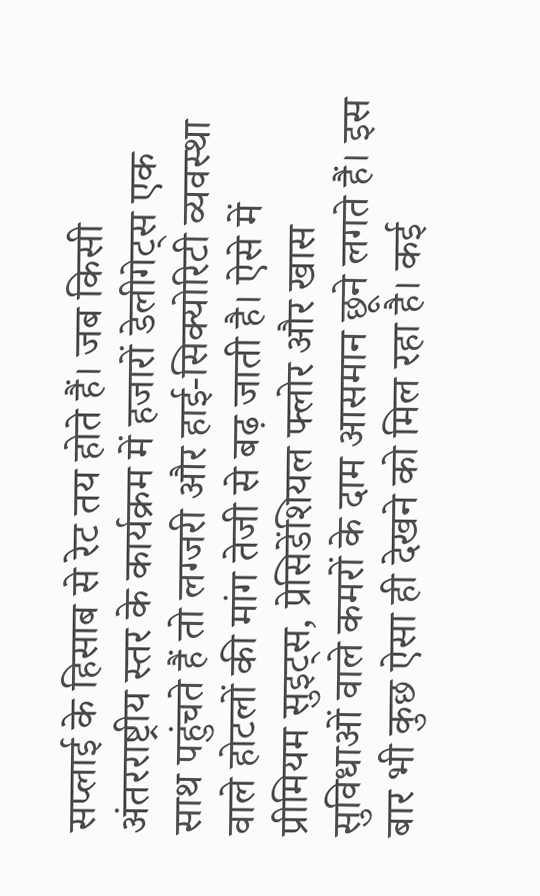सप्लाई के हिसाब से रेट तय होते हैं। जब किसी अंतरराष्ट्रीय स्तर के कार्यक्रम में हजारों डेलीगेट्स एक साथ पहुंचते हैं तो लग्जरी और हाई-सिक्योरिटी व्यवस्था वाले होटलों की मांग तेजी से बढ़ जाती है। ऐसे में प्रीमियम सुइट्स, प्रेसिडेंशियल फ्लोर और खास सुविधाओं वाले कमरों के दाम आसमान छूने लगते हैं। इस बार भी कुछ ऐसा ही देखने को मिल रहा है। कई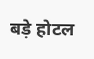बड़े होटल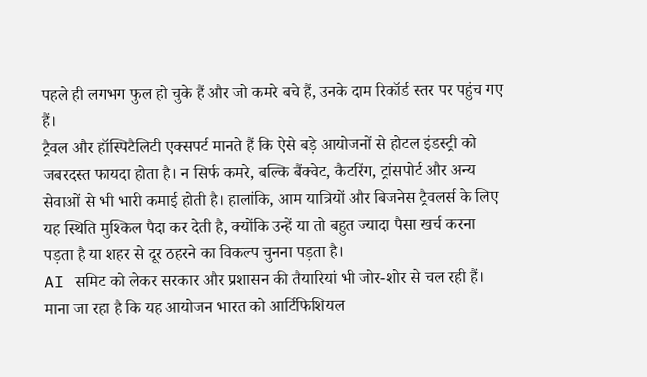पहले ही लगभग फुल हो चुके हैं और जो कमरे बचे हैं, उनके दाम रिकॉर्ड स्तर पर पहुंच गए हैं।
ट्रैवल और हॉस्पिटैलिटी एक्सपर्ट मानते हैं कि ऐसे बड़े आयोजनों से होटल इंडस्ट्री को जबरदस्त फायदा होता है। न सिर्फ कमरे, बल्कि बैंक्वेट, कैटरिंग, ट्रांसपोर्ट और अन्य सेवाओं से भी भारी कमाई होती है। हालांकि, आम यात्रियों और बिजनेस ट्रैवलर्स के लिए यह स्थिति मुश्किल पैदा कर देती है, क्योंकि उन्हें या तो बहुत ज्यादा पैसा खर्च करना पड़ता है या शहर से दूर ठहरने का विकल्प चुनना पड़ता है।
AI समिट को लेकर सरकार और प्रशासन की तैयारियां भी जोर-शोर से चल रही हैं। माना जा रहा है कि यह आयोजन भारत को आर्टिफिशियल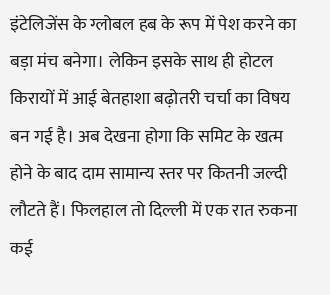इंटेलिजेंस के ग्लोबल हब के रूप में पेश करने का बड़ा मंच बनेगा। लेकिन इसके साथ ही होटल किरायों में आई बेतहाशा बढ़ोतरी चर्चा का विषय बन गई है। अब देखना होगा कि समिट के खत्म होने के बाद दाम सामान्य स्तर पर कितनी जल्दी लौटते हैं। फिलहाल तो दिल्ली में एक रात रुकना कई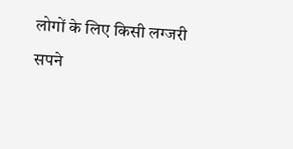लोगों के लिए किसी लग्जरी सपने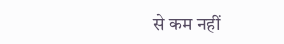से कम नहीं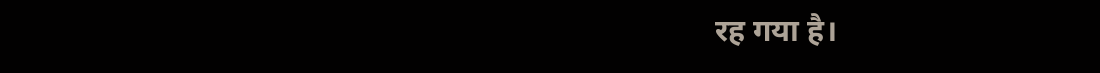रह गया है।